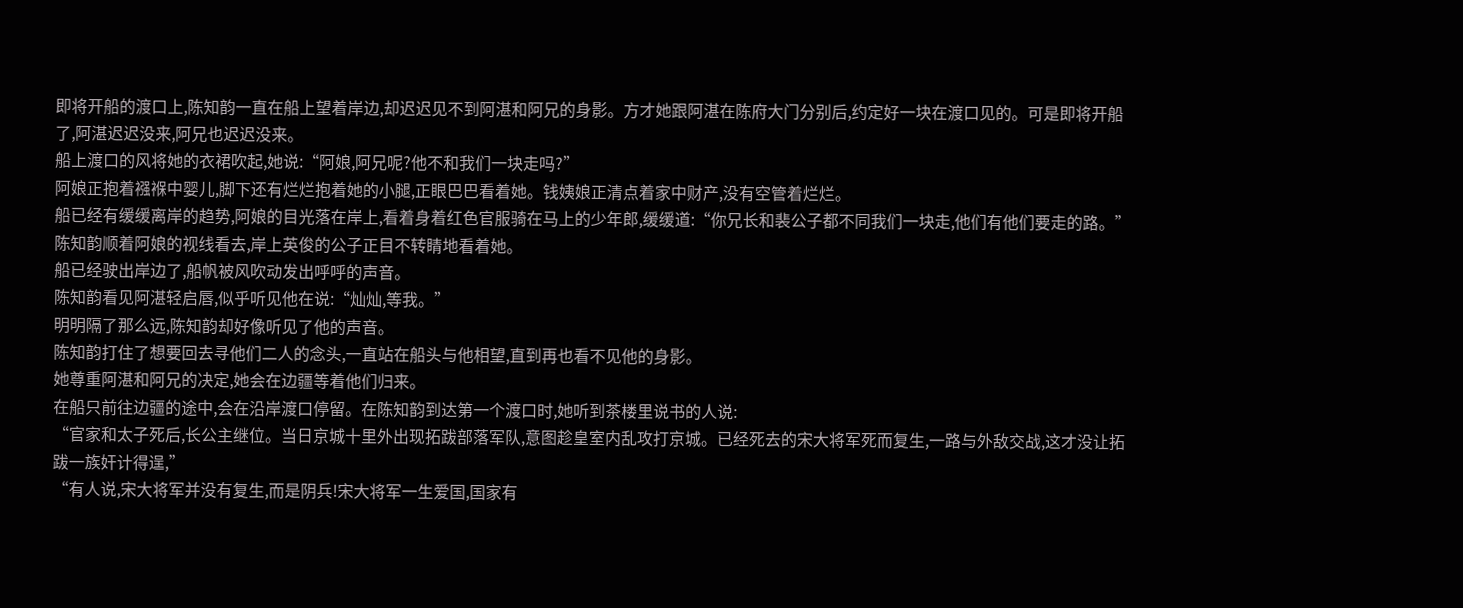即将开船的渡口上,陈知韵一直在船上望着岸边,却迟迟见不到阿湛和阿兄的身影。方才她跟阿湛在陈府大门分别后,约定好一块在渡口见的。可是即将开船了,阿湛迟迟没来,阿兄也迟迟没来。
船上渡口的风将她的衣裙吹起,她说:“阿娘,阿兄呢?他不和我们一块走吗?”
阿娘正抱着襁褓中婴儿,脚下还有烂烂抱着她的小腿,正眼巴巴看着她。钱姨娘正清点着家中财产,没有空管着烂烂。
船已经有缓缓离岸的趋势,阿娘的目光落在岸上,看着身着红色官服骑在马上的少年郎,缓缓道:“你兄长和裴公子都不同我们一块走,他们有他们要走的路。”
陈知韵顺着阿娘的视线看去,岸上英俊的公子正目不转睛地看着她。
船已经驶出岸边了,船帆被风吹动发出呼呼的声音。
陈知韵看见阿湛轻启唇,似乎听见他在说:“灿灿,等我。”
明明隔了那么远,陈知韵却好像听见了他的声音。
陈知韵打住了想要回去寻他们二人的念头,一直站在船头与他相望,直到再也看不见他的身影。
她尊重阿湛和阿兄的决定,她会在边疆等着他们归来。
在船只前往边疆的途中,会在沿岸渡口停留。在陈知韵到达第一个渡口时,她听到茶楼里说书的人说:
“官家和太子死后,长公主继位。当日京城十里外出现拓跋部落军队,意图趁皇室内乱攻打京城。已经死去的宋大将军死而复生,一路与外敌交战,这才没让拓跋一族奸计得逞,”
“有人说,宋大将军并没有复生,而是阴兵!宋大将军一生爱国,国家有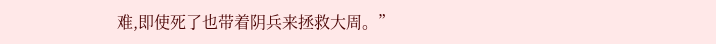难,即使死了也带着阴兵来拯救大周。”